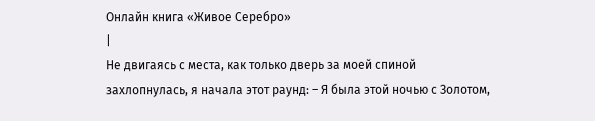Онлайн книга «Живое Серебро»
|
Не двигаясь с места, как только дверь за моей спиной захлопнулась, я начала этот раунд: – Я была этой ночью с Золотом,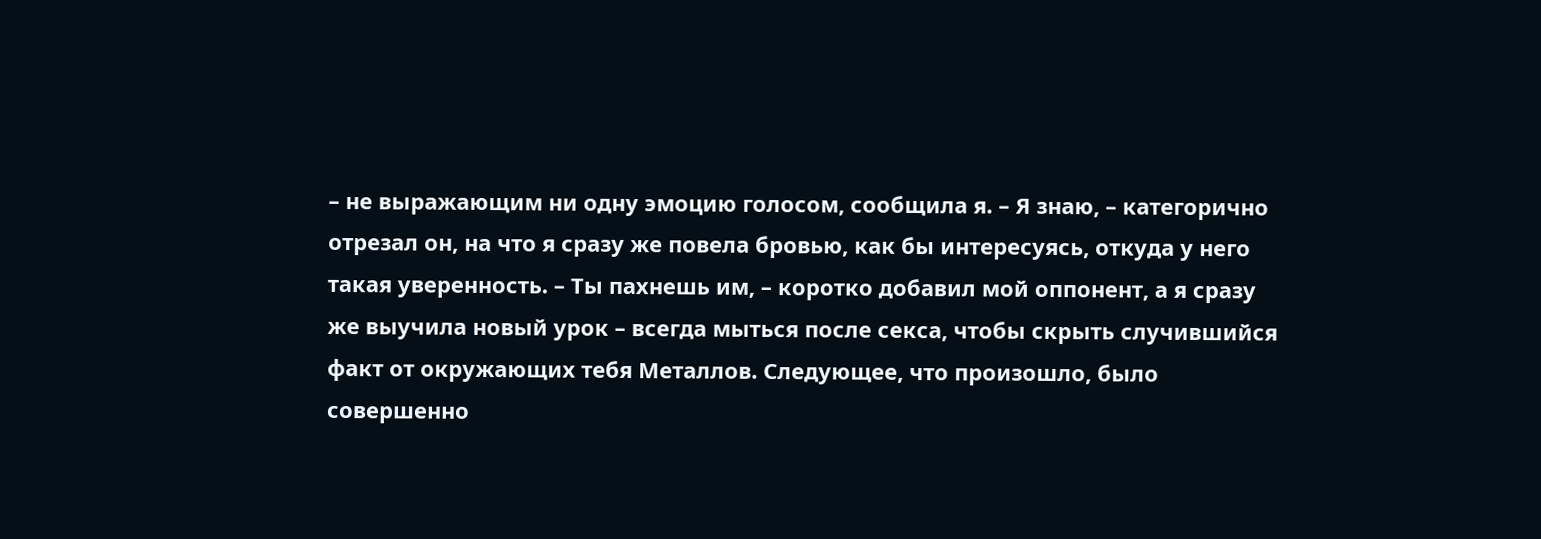– не выражающим ни одну эмоцию голосом, сообщила я. – Я знаю, – категорично отрезал он, на что я сразу же повела бровью, как бы интересуясь, откуда у него такая уверенность. – Ты пахнешь им, – коротко добавил мой оппонент, а я сразу же выучила новый урок – всегда мыться после секса, чтобы скрыть случившийся факт от окружающих тебя Металлов. Следующее, что произошло, было совершенно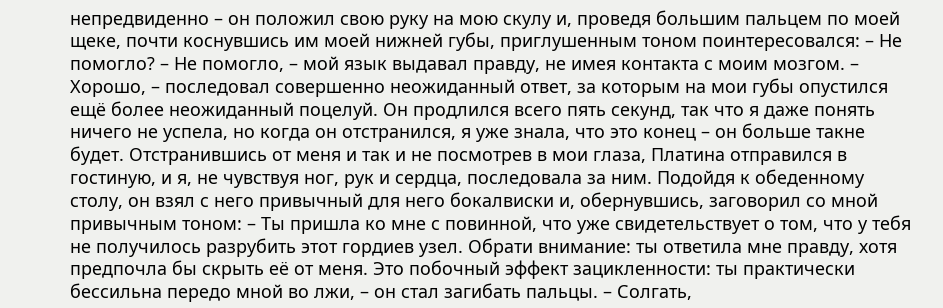непредвиденно – он положил свою руку на мою скулу и, проведя большим пальцем по моей щеке, почти коснувшись им моей нижней губы, приглушенным тоном поинтересовался: – Не помогло? – Не помогло, – мой язык выдавал правду, не имея контакта с моим мозгом. – Хорошо, – последовал совершенно неожиданный ответ, за которым на мои губы опустился ещё более неожиданный поцелуй. Он продлился всего пять секунд, так что я даже понять ничего не успела, но когда он отстранился, я уже знала, что это конец – он больше такне будет. Отстранившись от меня и так и не посмотрев в мои глаза, Платина отправился в гостиную, и я, не чувствуя ног, рук и сердца, последовала за ним. Подойдя к обеденному столу, он взял с него привычный для него бокалвиски и, обернувшись, заговорил со мной привычным тоном: – Ты пришла ко мне с повинной, что уже свидетельствует о том, что у тебя не получилось разрубить этот гордиев узел. Обрати внимание: ты ответила мне правду, хотя предпочла бы скрыть её от меня. Это побочный эффект зацикленности: ты практически бессильна передо мной во лжи, – он стал загибать пальцы. – Солгать,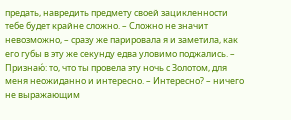предать, навредить предмету своей зацикленности тебе будет крайне сложно. – Сложно не значит невозможно, – сразу же парировала я и заметила, как его губы в эту же секунду едва уловимо поджались. – Признаю́: то, что ты провела эту ночь с Золотом, для меня неожиданно и интересно. – Интересно? – ничего не выражающим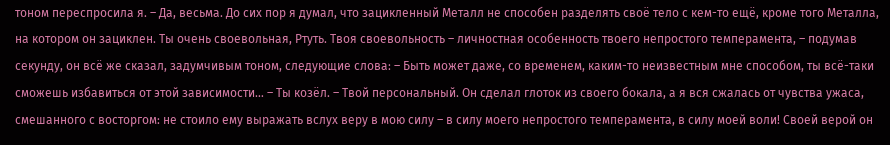тоном переспросила я. – Да, весьма. До сих пор я думал, что зацикленный Металл не способен разделять своё тело с кем-то ещё, кроме того Металла, на котором он зациклен. Ты очень своевольная, Ртуть. Твоя своевольность – личностная особенность твоего непростого темперамента, – подумав секунду, он всё же сказал, задумчивым тоном, следующие слова: – Быть может даже, со временем, каким-то неизвестным мне способом, ты всё-таки сможешь избавиться от этой зависимости… – Ты козёл. – Твой персональный. Он сделал глоток из своего бокала, а я вся сжалась от чувства ужаса, смешанного с восторгом: не стоило ему выражать вслух веру в мою силу – в силу моего непростого темперамента, в силу моей воли! Своей верой он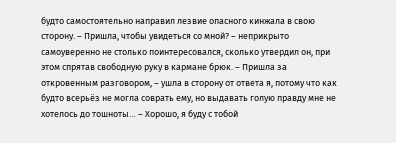будто самостоятельно направил лезвие опасного кинжала в свою сторону. – Пришла, чтобы увидеться со мной? – неприкрыто самоуверенно не столько поинтересовался, сколько утвердил он, при этом спрятав свободную руку в кармане брюк. – Пришла за откровенным разговором, – ушла в сторону от ответа я, потому что как будто всерьёз не могла соврать ему, но выдавать голую правду мне не хотелось до тошноты… – Хорошо, я буду с тобой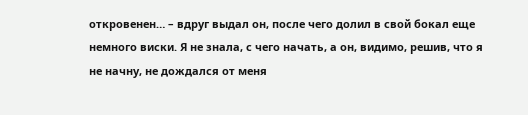откровенен… – вдруг выдал он, после чего долил в свой бокал еще немного виски. Я не знала, с чего начать, а он, видимо, решив, что я не начну, не дождался от меня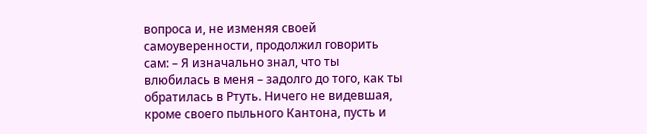вопроса и, не изменяя своей самоуверенности, продолжил говорить сам: – Я изначально знал, что ты влюбилась в меня – задолго до того, как ты обратилась в Ртуть. Ничего не видевшая, кроме своего пыльного Кантона, пусть и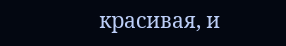красивая, и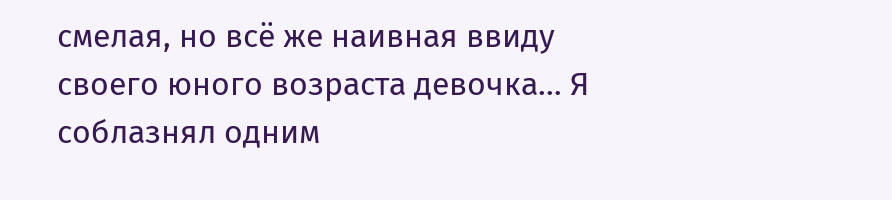смелая, но всё же наивная ввиду своего юного возраста девочка… Я соблазнял одним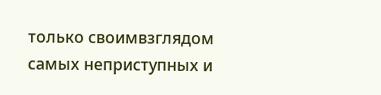только своимвзглядом самых неприступных и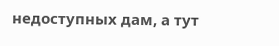недоступных дам, а тут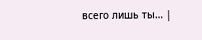всего лишь ты… |